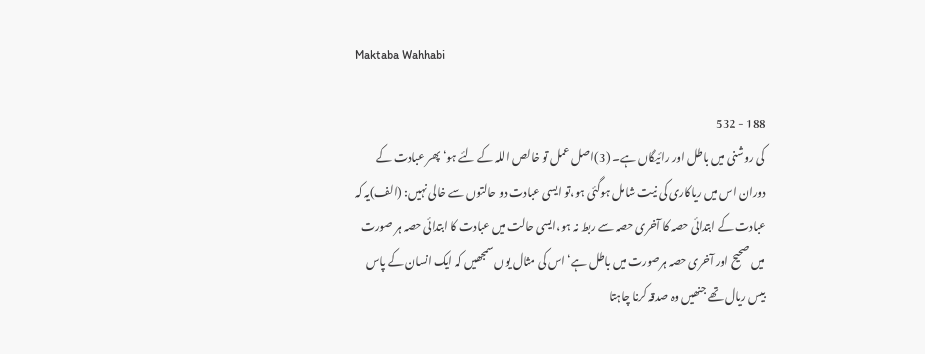Maktaba Wahhabi

188 - 532
کی روشنی میں باطل اور رائیگاں ہے۔ (3)اصل عمل تو خالص اللہ کے لئے ہو‘ پھر عبادت کے دوران اس میں ریاکاری کی نیت شامل ہوگئی ہو،تو ایسی عبادت دو حالتوں سے خالی نہیں: (الف)یہ کہ عبادت کے ابتدائی حصہ کا آخری حصہ سے ربط نہ ہو،ایسی حالت میں عبادت کا ابتدائی حصہ ہر صورت میں صحیح اور آخری حصہ ہرصورت میں باطل ہے‘ اس کی مثال یوں سمجھیں کہ ایک انسان کے پاس بیس ریال تھے جنھیں وہ صدقہ کرنا چاہتا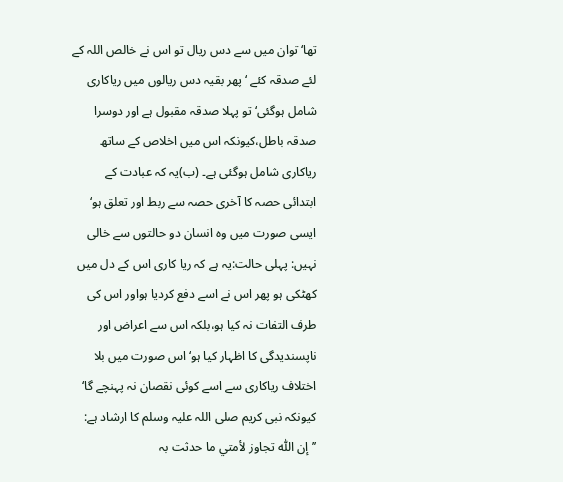تھا‘ توان میں سے دس ریال تو اس نے خالص اللہ کے لئے صدقہ کئے ‘ پھر بقیہ دس ریالوں میں ریاکاری شامل ہوگئی‘ تو پہلا صدقہ مقبول ہے اور دوسرا صدقہ باطل،کیونکہ اس میں اخلاص کے ساتھ ریاکاری شامل ہوگئی ہے۔ (ب)یہ کہ عبادت کے ابتدائی حصہ کا آخری حصہ سے ربط اور تعلق ہو‘ ایسی صورت میں وہ انسان دو حالتوں سے خالی نہیں: پہلی حالت:یہ ہے کہ ریا کاری اس کے دل میں کھٹکی ہو پھر اس نے اسے دفع کردیا ہواور اس کی طرف التفات نہ کیا ہو،بلکہ اس سے اعراض اور ناپسندیدگی کا اظہار کیا ہو‘ اس صورت میں بلا اختلاف ریاکاری سے اسے کوئی نقصان نہ پہنچے گا‘ کیونکہ نبی کریم صلی اللہ علیہ وسلم کا ارشاد ہے: ’’إن اللّٰه تجاوز لأمتي ما حدثت بہ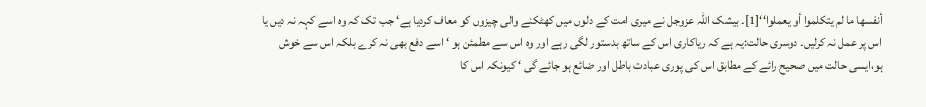أنفسھا ما لم یتکلموا أو یعملوا‘‘[1]۔ بیشک اللہ عزوجل نے میری امت کے دلوں میں کھٹکنے والی چیزوں کو معاف کردیا ہے‘ جب تک کہ وہ اسے کہہ نہ دیں یا اس پر عمل نہ کرلیں۔ دوسری حالت:یہ ہے کہ ریاکاری اس کے ساتھ بدستور لگی رہے اور وہ اس سے مطمئن ہو ‘ اسے دفع بھی نہ کرے بلکہ اس سے خوش ہو،ایسی حالت میں صحیح رائے کے مطابق اس کی پوری عبادت باطل اور ضائع ہو جائے گی ‘ کیونکہ اس کا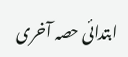ابتدائی حصہ آخری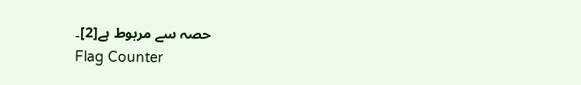حصہ سے مربوط ہے[2]۔
Flag Counter